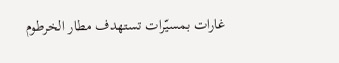غارات بمسيّرات تستهدف مطار الخرطوم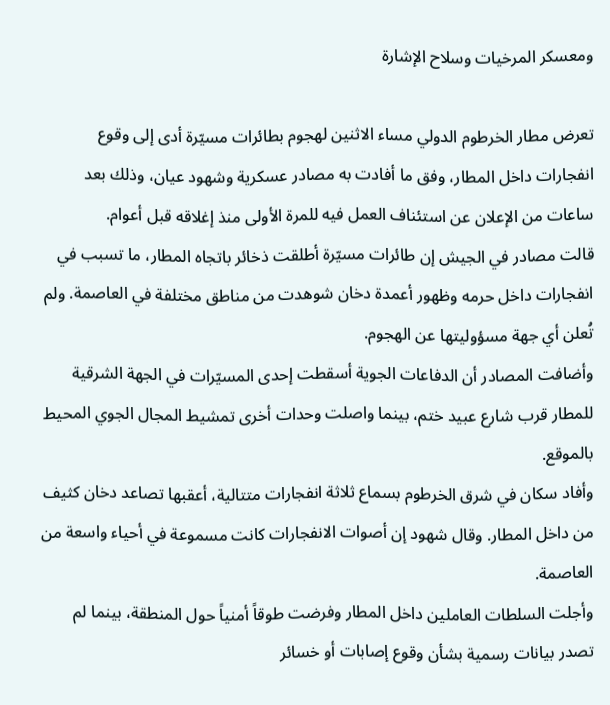ومعسكر المرخيات وسلاح الإشارة

تعرض مطار الخرطوم الدولي مساء الاثنين لهجوم بطائرات مسيّرة أدى إلى وقوع انفجارات داخل المطار، وفق ما أفادت به مصادر عسكرية وشهود عيان، وذلك بعد ساعات من الإعلان عن استئناف العمل فيه للمرة الأولى منذ إغلاقه قبل أعوام.
قالت مصادر في الجيش إن طائرات مسيّرة أطلقت ذخائر باتجاه المطار، ما تسبب في انفجارات داخل حرمه وظهور أعمدة دخان شوهدت من مناطق مختلفة في العاصمة. ولم تُعلن أي جهة مسؤوليتها عن الهجوم.
وأضافت المصادر أن الدفاعات الجوية أسقطت إحدى المسيّرات في الجهة الشرقية للمطار قرب شارع عبيد ختم، بينما واصلت وحدات أخرى تمشيط المجال الجوي المحيط بالموقع.
وأفاد سكان في شرق الخرطوم بسماع ثلاثة انفجارات متتالية، أعقبها تصاعد دخان كثيف من داخل المطار. وقال شهود إن أصوات الانفجارات كانت مسموعة في أحياء واسعة من العاصمة.
وأجلت السلطات العاملين داخل المطار وفرضت طوقاً أمنياً حول المنطقة، بينما لم تصدر بيانات رسمية بشأن وقوع إصابات أو خسائر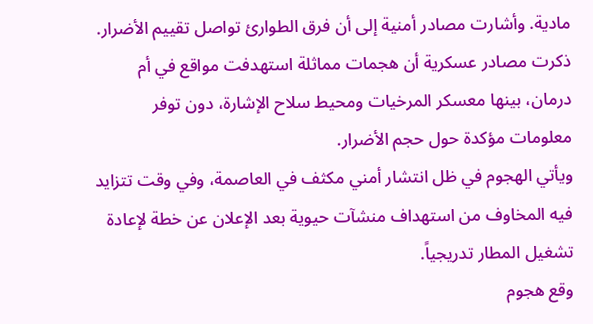مادية. وأشارت مصادر أمنية إلى أن فرق الطوارئ تواصل تقييم الأضرار.
ذكرت مصادر عسكرية أن هجمات مماثلة استهدفت مواقع في أم درمان، بينها معسكر المرخيات ومحيط سلاح الإشارة، دون توفر معلومات مؤكدة حول حجم الأضرار.
ويأتي الهجوم في ظل انتشار أمني مكثف في العاصمة، وفي وقت تتزايد فيه المخاوف من استهداف منشآت حيوية بعد الإعلان عن خطة لإعادة تشغيل المطار تدريجياً.
وقع هجوم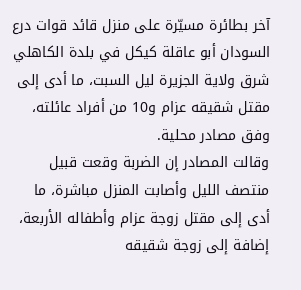آخر بطائرة مسيّرة على منزل قائد قوات درع السودان أبو عاقلة كيكل في بلدة الكاهلي شرق ولاية الجزيرة ليل السبت، ما أدى إلى مقتل شقيقه عزام و10 من أفراد عائلته، وفق مصادر محلية.
وقالت المصادر إن الضربة وقعت قبيل منتصف الليل وأصابت المنزل مباشرة، ما أدى إلى مقتل زوجة عزام وأطفاله الأربعة، إضافة إلى زوجة شقيقه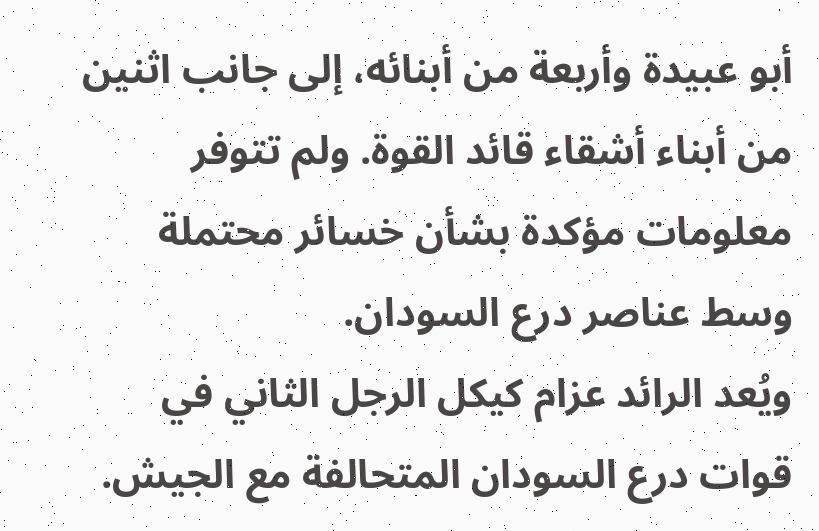أبو عبيدة وأربعة من أبنائه، إلى جانب اثنين من أبناء أشقاء قائد القوة. ولم تتوفر معلومات مؤكدة بشأن خسائر محتملة وسط عناصر درع السودان.
ويُعد الرائد عزام كيكل الرجل الثاني في قوات درع السودان المتحالفة مع الجيش.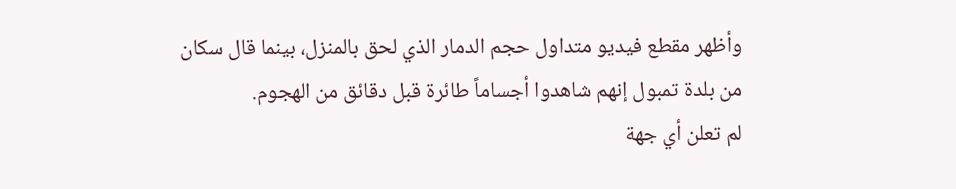وأظهر مقطع فيديو متداول حجم الدمار الذي لحق بالمنزل، بينما قال سكان من بلدة تمبول إنهم شاهدوا أجساماً طائرة قبل دقائق من الهجوم.
لم تعلن أي جهة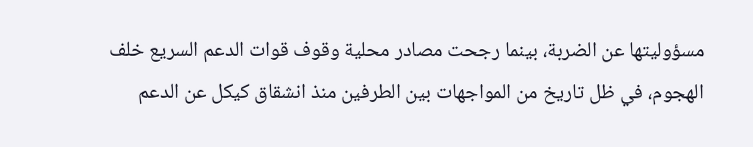مسؤوليتها عن الضربة، بينما رجحت مصادر محلية وقوف قوات الدعم السريع خلف الهجوم، في ظل تاريخ من المواجهات بين الطرفين منذ انشقاق كيكل عن الدعم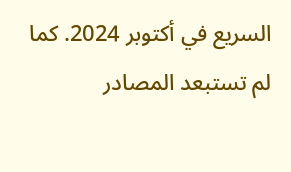السريع في أكتوبر 2024. كما لم تستبعد المصادر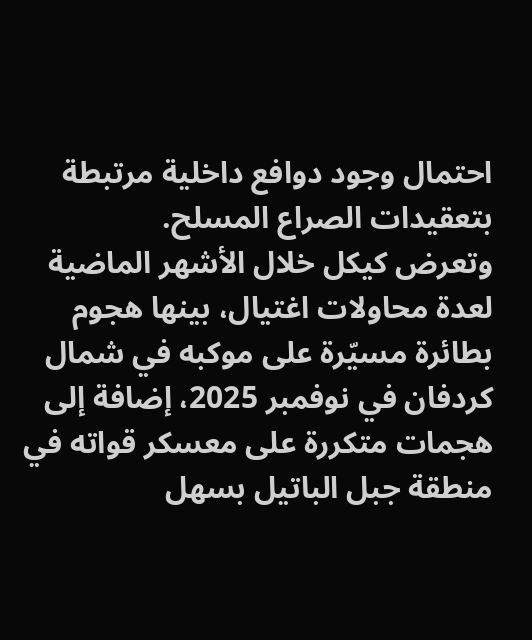احتمال وجود دوافع داخلية مرتبطة بتعقيدات الصراع المسلح.
وتعرض كيكل خلال الأشهر الماضية لعدة محاولات اغتيال، بينها هجوم بطائرة مسيّرة على موكبه في شمال كردفان في نوفمبر 2025، إضافة إلى هجمات متكررة على معسكر قواته في منطقة جبل الباتيل بسهل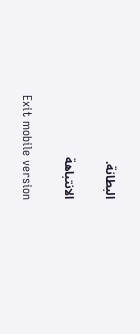البطانة.

الانتباهة

Exit mobile version